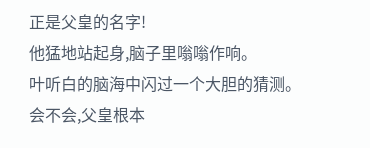正是父皇的名字!
他猛地站起身,脑子里嗡嗡作响。
叶听白的脑海中闪过一个大胆的猜测。
会不会,父皇根本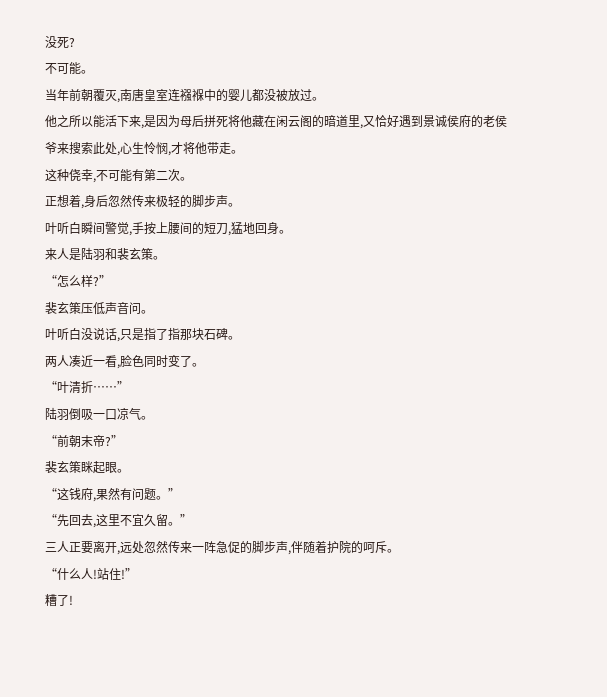没死?
不可能。
当年前朝覆灭,南唐皇室连襁褓中的婴儿都没被放过。
他之所以能活下来,是因为母后拼死将他藏在闲云阁的暗道里,又恰好遇到景诚侯府的老侯爷来搜索此处,心生怜悯,才将他带走。
这种侥幸,不可能有第二次。
正想着,身后忽然传来极轻的脚步声。
叶听白瞬间警觉,手按上腰间的短刀,猛地回身。
来人是陆羽和裴玄策。
“怎么样?”
裴玄策压低声音问。
叶听白没说话,只是指了指那块石碑。
两人凑近一看,脸色同时变了。
“叶清折……”
陆羽倒吸一口凉气。
“前朝末帝?”
裴玄策眯起眼。
“这钱府,果然有问题。”
“先回去,这里不宜久留。”
三人正要离开,远处忽然传来一阵急促的脚步声,伴随着护院的呵斥。
“什么人!站住!”
糟了!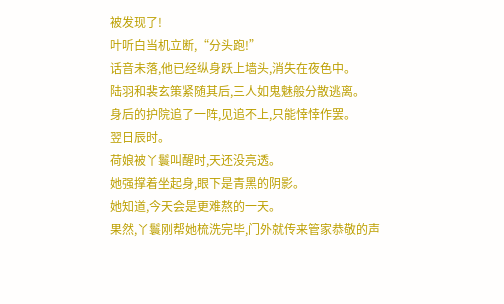被发现了!
叶听白当机立断,“分头跑!”
话音未落,他已经纵身跃上墙头,消失在夜色中。
陆羽和裴玄策紧随其后,三人如鬼魅般分散逃离。
身后的护院追了一阵,见追不上,只能悻悻作罢。
翌日辰时。
荷娘被丫鬟叫醒时,天还没亮透。
她强撑着坐起身,眼下是青黑的阴影。
她知道,今天会是更难熬的一天。
果然,丫鬟刚帮她梳洗完毕,门外就传来管家恭敬的声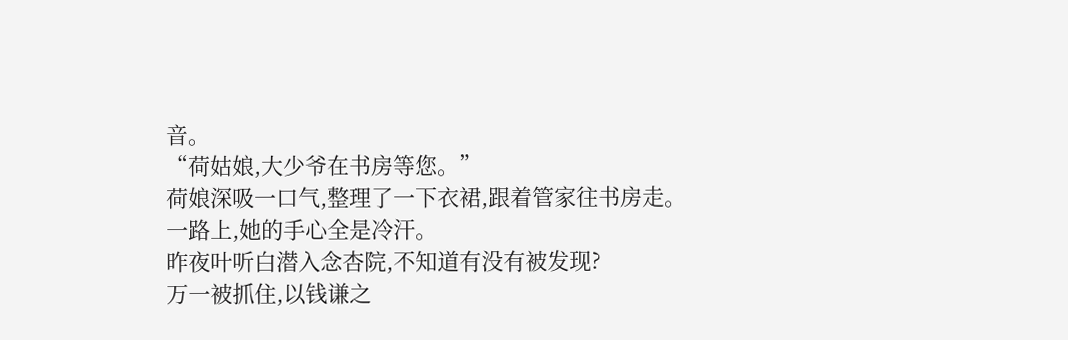音。
“荷姑娘,大少爷在书房等您。”
荷娘深吸一口气,整理了一下衣裙,跟着管家往书房走。
一路上,她的手心全是冷汗。
昨夜叶听白潜入念杏院,不知道有没有被发现?
万一被抓住,以钱谦之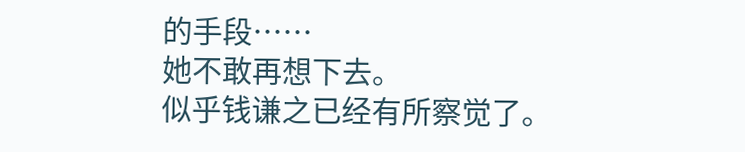的手段……
她不敢再想下去。
似乎钱谦之已经有所察觉了。